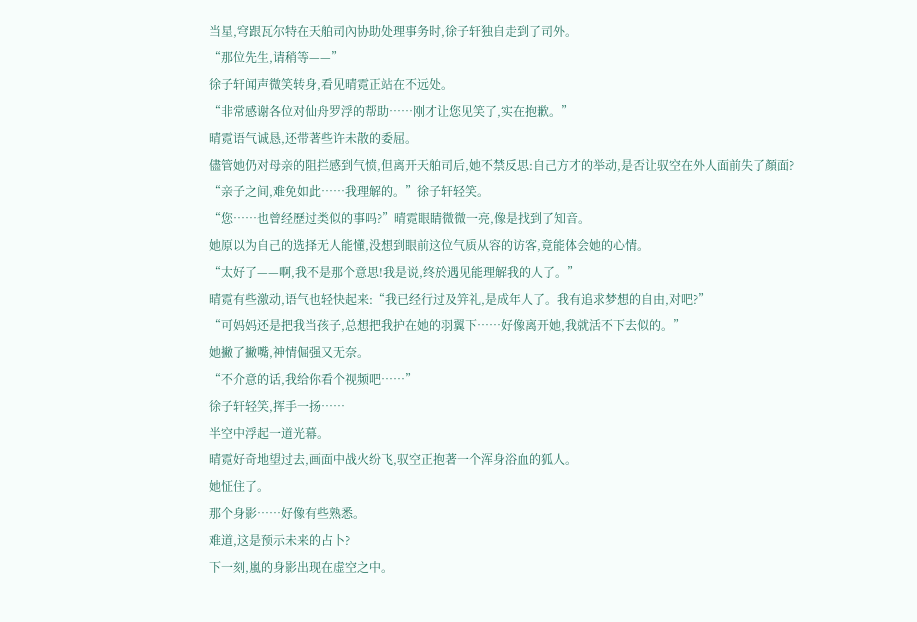当星,穹跟瓦尔特在天舶司內协助处理事务时,徐子轩独自走到了司外。
“那位先生,请稍等——”
徐子轩闻声微笑转身,看见晴霓正站在不远处。
“非常感谢各位对仙舟罗浮的帮助……刚才让您见笑了,实在抱歉。”
晴霓语气诚恳,还带著些许未散的委屈。
儘管她仍对母亲的阻拦感到气愤,但离开天舶司后,她不禁反思:自己方才的举动,是否让驭空在外人面前失了顏面?
“亲子之间,难免如此……我理解的。”徐子轩轻笑。
“您……也曾经歷过类似的事吗?”晴霓眼睛微微一亮,像是找到了知音。
她原以为自己的选择无人能懂,没想到眼前这位气质从容的访客,竟能体会她的心情。
“太好了——啊,我不是那个意思!我是说,终於遇见能理解我的人了。”
晴霓有些激动,语气也轻快起来:“我已经行过及笄礼,是成年人了。我有追求梦想的自由,对吧?”
“可妈妈还是把我当孩子,总想把我护在她的羽翼下……好像离开她,我就活不下去似的。”
她撇了撇嘴,神情倔强又无奈。
“不介意的话,我给你看个视频吧……”
徐子轩轻笑,挥手一扬……
半空中浮起一道光幕。
晴霓好奇地望过去,画面中战火纷飞,驭空正抱著一个浑身浴血的狐人。
她怔住了。
那个身影……好像有些熟悉。
难道,这是预示未来的占卜?
下一刻,嵐的身影出现在虚空之中。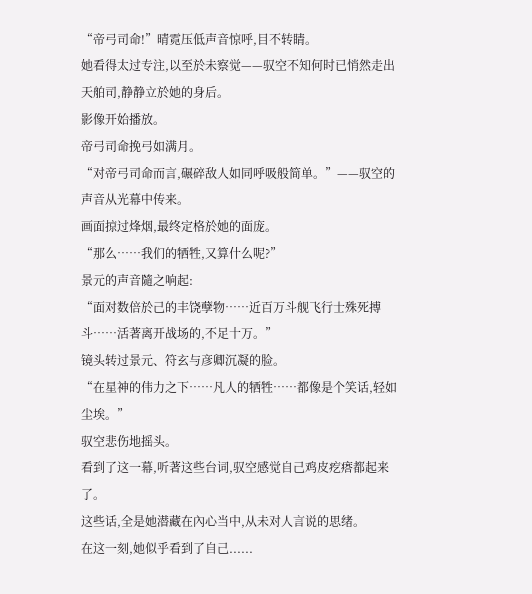“帝弓司命!”晴霓压低声音惊呼,目不转睛。
她看得太过专注,以至於未察觉——驭空不知何时已悄然走出天舶司,静静立於她的身后。
影像开始播放。
帝弓司命挽弓如满月。
“对帝弓司命而言,碾碎敌人如同呼吸般简单。”——驭空的声音从光幕中传来。
画面掠过烽烟,最终定格於她的面庞。
“那么……我们的牺牲,又算什么呢?”
景元的声音隨之响起:
“面对数倍於己的丰饶孽物……近百万斗舰飞行士殊死搏斗……活著离开战场的,不足十万。”
镜头转过景元、符玄与彦卿沉凝的脸。
“在星神的伟力之下……凡人的牺牲……都像是个笑话,轻如尘埃。”
驭空悲伤地摇头。
看到了这一幕,听著这些台词,驭空感觉自己鸡皮疙瘩都起来了。
这些话,全是她潜藏在內心当中,从未对人言说的思绪。
在这一刻,她似乎看到了自己......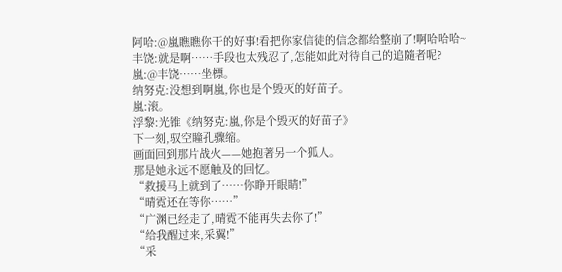阿哈:@嵐瞧瞧你干的好事!看把你家信徒的信念都给整崩了!啊哈哈哈~
丰饶:就是啊……手段也太残忍了,怎能如此对待自己的追隨者呢?
嵐:@丰饶……坐標。
纳努克:没想到啊嵐,你也是个毁灭的好苗子。
嵐:滚。
浮黎:光锥《纳努克:嵐,你是个毁灭的好苗子》
下一刻,驭空瞳孔骤缩。
画面回到那片战火——她抱著另一个狐人。
那是她永远不愿触及的回忆。
“救援马上就到了……你睁开眼睛!”
“晴霓还在等你……”
“广渊已经走了,晴霓不能再失去你了!”
“给我醒过来,采翼!”
“采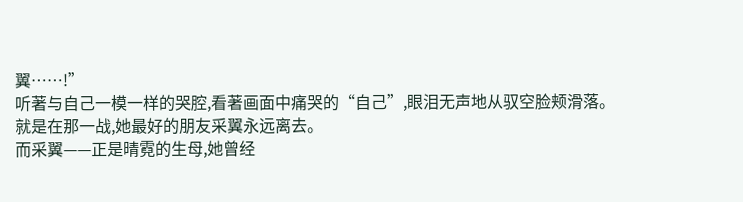翼……!”
听著与自己一模一样的哭腔,看著画面中痛哭的“自己”,眼泪无声地从驭空脸颊滑落。
就是在那一战,她最好的朋友采翼永远离去。
而采翼——正是晴霓的生母,她曾经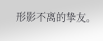形影不离的挚友。